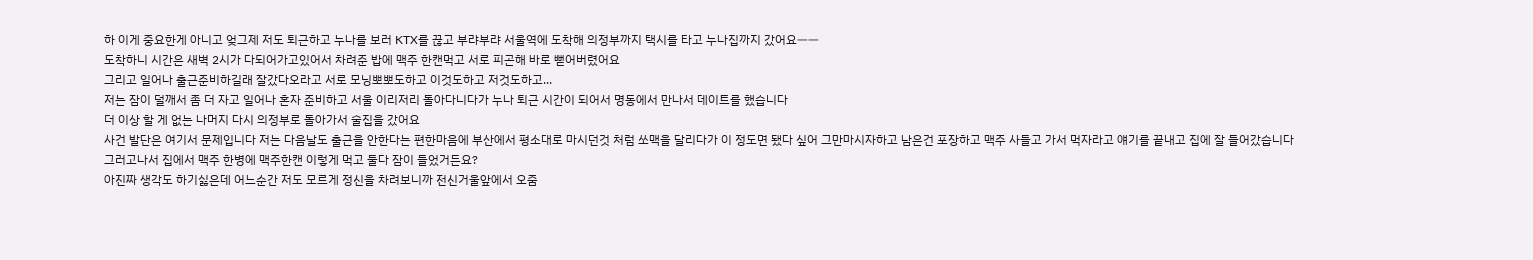하 이게 중요한게 아니고 엊그제 저도 퇴근하고 누나를 보러 KTX를 끊고 부랴부랴 서울역에 도착해 의정부까지 택시를 타고 누나집까지 갔어요ㅡㅡ
도착하니 시간은 새벽 2시가 다되어가고있어서 차려준 밥에 맥주 한캔먹고 서로 피곤해 바로 뻗어버렸어요
그리고 일어나 출근준비하길래 잘갔다오라고 서로 모닝뽀뽀도하고 이것도하고 저것도하고...
저는 잠이 덜깨서 좀 더 자고 일어나 혼자 준비하고 서울 이리저리 돌아다니다가 누나 퇴근 시간이 되어서 명동에서 만나서 데이트를 했습니다
더 이상 할 게 없는 나머지 다시 의정부로 돌아가서 술집을 갔어요
사건 발단은 여기서 문제입니다 저는 다음날도 출근을 안한다는 편한마음에 부산에서 평소대로 마시던것 처럼 쏘맥을 달리다가 이 정도면 됐다 싶어 그만마시자하고 남은건 포장하고 맥주 사들고 가서 먹자라고 얘기를 끝내고 집에 잘 들어갔습니다
그러고나서 집에서 맥주 한병에 맥주한캔 이렇게 먹고 둘다 잠이 들었거든요?
아진짜 생각도 하기싫은데 어느순간 저도 모르게 정신을 차려보니까 전신거울앞에서 오줌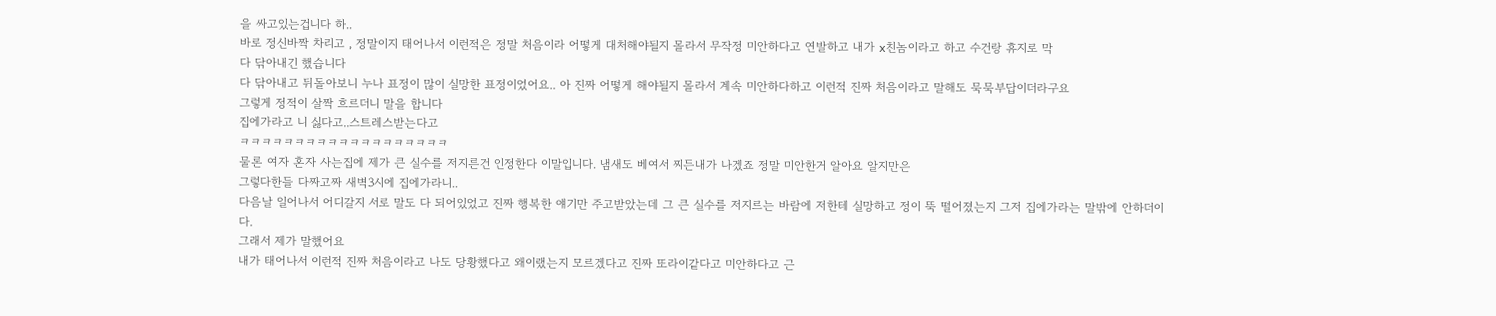을 싸고있는겁니다 하..
바로 정신바짝 차리고 , 정말이지 태어나서 이런적은 정말 처음이라 어떻게 대처해야될지 몰라서 무작정 미안하다고 연발하고 내가 x친놈이라고 하고 수건랑 휴지로 막
다 닦아내긴 했습니다
다 닦아내고 뒤돌아보니 누나 표정이 많이 실망한 표정이었어요.. 아 진짜 어떻게 해야될지 몰라서 계속 미안하다하고 이런적 진짜 처음이라고 말해도 묵묵부답이더라구요
그렇게 정적이 살짝 흐르더니 말을 합니다
집에가라고 니 싫다고..스트레스받는다고
ㅋㅋㅋㅋㅋㅋㅋㅋㅋㅋㅋㅋㅋㅋㅋㅋㅋㅋㅋ
물론 여자 혼자 사는집에 제가 큰 실수를 저지른건 인정한다 이말입니다. 냄새도 베여서 찌든내가 나겠죠 정말 미안한거 알아요 알지만은
그렇다한들 다짜고짜 새벽3시에 집에가라니..
다음날 일어나서 어디갈지 서로 말도 다 되어있었고 진짜 행복한 얘기만 주고받았는데 그 큰 실수를 저지르는 바람에 저한테 실망하고 정이 뚝 떨어졌는지 그저 집에가라는 말밖에 안하더이다.
그래서 제가 말했어요
내가 태어나서 이런적 진짜 처음이라고 나도 당황했다고 왜이랬는지 모르겠다고 진짜 또라이같다고 미안하다고 근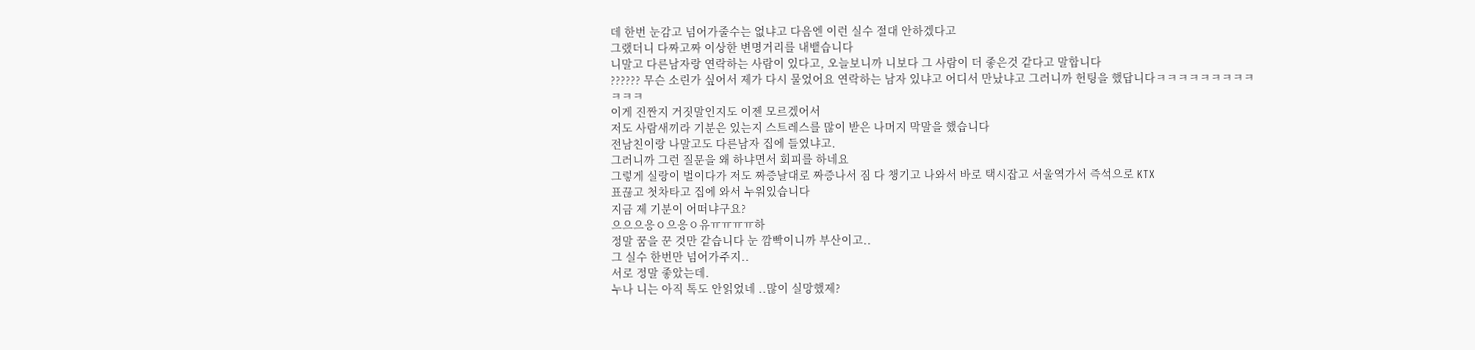데 한번 눈감고 넘어가줄수는 없냐고 다음엔 이런 실수 절대 안하겠다고
그랬더니 다짜고짜 이상한 변명거리를 내뱉습니다
니말고 다른남자랑 연락하는 사람이 있다고, 오늘보니까 니보다 그 사람이 더 좋은것 같다고 말합니다
?????? 무슨 소린가 싶어서 제가 다시 물었어요 연락하는 남자 있냐고 어디서 만났냐고 그러니까 헌팅을 했답니다ㅋㅋㅋㅋㅋㅋㅋㅋㅋㅋㅋㅋ
이게 진짠지 거짓말인지도 이젠 모르겠어서
저도 사람새끼라 기분은 있는지 스트레스를 많이 받은 나머지 막말을 했습니다
전남친이랑 나말고도 다른남자 집에 들였냐고.
그러니까 그런 질문을 왜 하냐면서 회피를 하네요
그렇게 실랑이 벌이다가 저도 짜증날대로 짜증나서 짐 다 챙기고 나와서 바로 택시잡고 서울역가서 즉석으로 KTX
표끊고 첫차타고 집에 와서 누워있습니다
지금 제 기분이 어떠냐구요?
으으으응ㅇ으응ㅇ유ㅠㅠㅠㅠ하
정말 꿈을 꾼 것만 같습니다 눈 깜빡이니까 부산이고..
그 실수 한번만 넘어가주지..
서로 정말 좋았는데.
누나 니는 아직 톡도 안읽었네 ..많이 실망했제?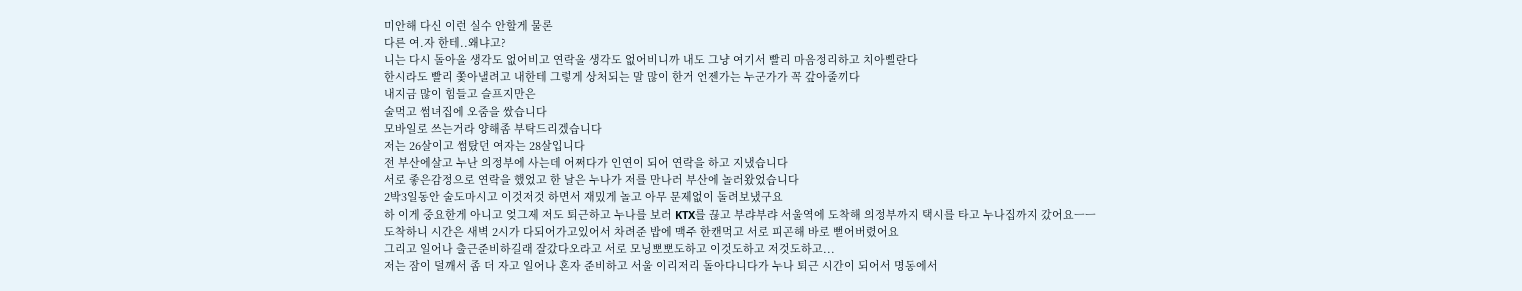미안해 다신 이런 실수 안할게 물론
다른 여.자 한테..왜냐고?
니는 다시 돌아올 생각도 없어비고 연락올 생각도 없어비니까 내도 그냥 여기서 빨리 마음정리하고 치아삘란다
한시라도 빨리 쫓아낼려고 내한테 그렇게 상처되는 말 많이 한거 언젠가는 누군가가 꼭 갚아줄끼다
내지금 많이 힘들고 슬프지만은
술먹고 썸녀집에 오줌을 쌌습니다
모바일로 쓰는거라 양해좀 부탁드리겠습니다
저는 26살이고 썸탔던 여자는 28살입니다
전 부산에살고 누난 의정부에 사는데 어쩌다가 인연이 되어 연락을 하고 지냈습니다
서로 좋은감정으로 연락을 했었고 한 날은 누나가 저를 만나러 부산에 놀러왔었습니다
2박3일동안 술도마시고 이것저것 하면서 재밌게 놀고 아무 문제없이 돌려보냈구요
하 이게 중요한게 아니고 엊그제 저도 퇴근하고 누나를 보러 KTX를 끊고 부랴부랴 서울역에 도착해 의정부까지 택시를 타고 누나집까지 갔어요ㅡㅡ
도착하니 시간은 새벽 2시가 다되어가고있어서 차려준 밥에 맥주 한캔먹고 서로 피곤해 바로 뻗어버렸어요
그리고 일어나 출근준비하길래 잘갔다오라고 서로 모닝뽀뽀도하고 이것도하고 저것도하고...
저는 잠이 덜깨서 좀 더 자고 일어나 혼자 준비하고 서울 이리저리 돌아다니다가 누나 퇴근 시간이 되어서 명동에서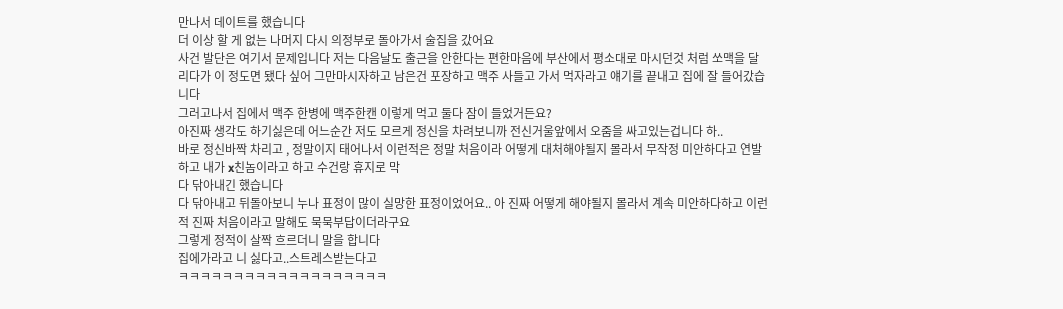만나서 데이트를 했습니다
더 이상 할 게 없는 나머지 다시 의정부로 돌아가서 술집을 갔어요
사건 발단은 여기서 문제입니다 저는 다음날도 출근을 안한다는 편한마음에 부산에서 평소대로 마시던것 처럼 쏘맥을 달리다가 이 정도면 됐다 싶어 그만마시자하고 남은건 포장하고 맥주 사들고 가서 먹자라고 얘기를 끝내고 집에 잘 들어갔습니다
그러고나서 집에서 맥주 한병에 맥주한캔 이렇게 먹고 둘다 잠이 들었거든요?
아진짜 생각도 하기싫은데 어느순간 저도 모르게 정신을 차려보니까 전신거울앞에서 오줌을 싸고있는겁니다 하..
바로 정신바짝 차리고 , 정말이지 태어나서 이런적은 정말 처음이라 어떻게 대처해야될지 몰라서 무작정 미안하다고 연발하고 내가 x친놈이라고 하고 수건랑 휴지로 막
다 닦아내긴 했습니다
다 닦아내고 뒤돌아보니 누나 표정이 많이 실망한 표정이었어요.. 아 진짜 어떻게 해야될지 몰라서 계속 미안하다하고 이런적 진짜 처음이라고 말해도 묵묵부답이더라구요
그렇게 정적이 살짝 흐르더니 말을 합니다
집에가라고 니 싫다고..스트레스받는다고
ㅋㅋㅋㅋㅋㅋㅋㅋㅋㅋㅋㅋㅋㅋㅋㅋㅋㅋㅋ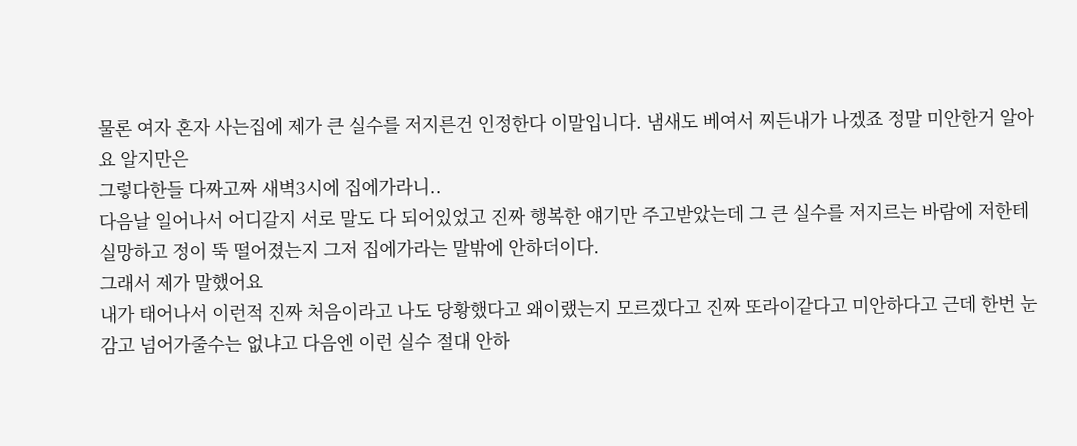물론 여자 혼자 사는집에 제가 큰 실수를 저지른건 인정한다 이말입니다. 냄새도 베여서 찌든내가 나겠죠 정말 미안한거 알아요 알지만은
그렇다한들 다짜고짜 새벽3시에 집에가라니..
다음날 일어나서 어디갈지 서로 말도 다 되어있었고 진짜 행복한 얘기만 주고받았는데 그 큰 실수를 저지르는 바람에 저한테 실망하고 정이 뚝 떨어졌는지 그저 집에가라는 말밖에 안하더이다.
그래서 제가 말했어요
내가 태어나서 이런적 진짜 처음이라고 나도 당황했다고 왜이랬는지 모르겠다고 진짜 또라이같다고 미안하다고 근데 한번 눈감고 넘어가줄수는 없냐고 다음엔 이런 실수 절대 안하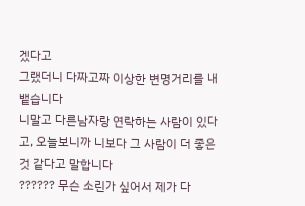겠다고
그랬더니 다짜고짜 이상한 변명거리를 내뱉습니다
니말고 다른남자랑 연락하는 사람이 있다고, 오늘보니까 니보다 그 사람이 더 좋은것 같다고 말합니다
?????? 무슨 소린가 싶어서 제가 다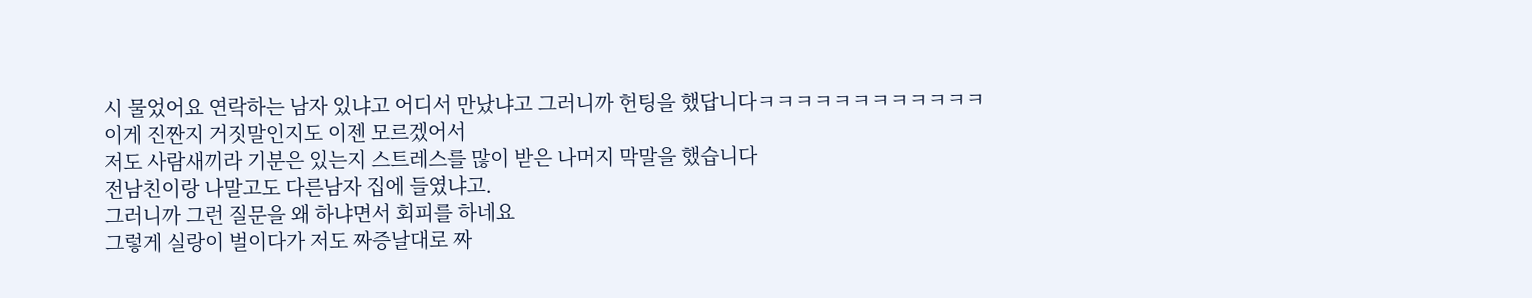시 물었어요 연락하는 남자 있냐고 어디서 만났냐고 그러니까 헌팅을 했답니다ㅋㅋㅋㅋㅋㅋㅋㅋㅋㅋㅋㅋ
이게 진짠지 거짓말인지도 이젠 모르겠어서
저도 사람새끼라 기분은 있는지 스트레스를 많이 받은 나머지 막말을 했습니다
전남친이랑 나말고도 다른남자 집에 들였냐고.
그러니까 그런 질문을 왜 하냐면서 회피를 하네요
그렇게 실랑이 벌이다가 저도 짜증날대로 짜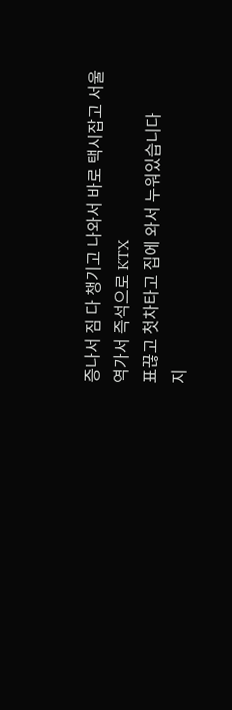증나서 짐 다 챙기고 나와서 바로 택시잡고 서울역가서 즉석으로 KTX
표끊고 첫차타고 집에 와서 누워있습니다
지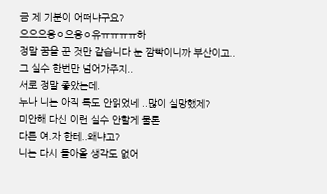금 제 기분이 어떠냐구요?
으으으응ㅇ으응ㅇ유ㅠㅠㅠㅠ하
정말 꿈을 꾼 것만 같습니다 눈 깜빡이니까 부산이고..
그 실수 한번만 넘어가주지..
서로 정말 좋았는데.
누나 니는 아직 톡도 안읽었네 ..많이 실망했제?
미안해 다신 이런 실수 안할게 물론
다른 여.자 한테..왜냐고?
니는 다시 돌아올 생각도 없어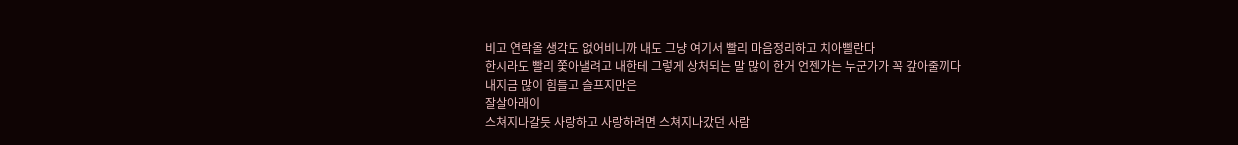비고 연락올 생각도 없어비니까 내도 그냥 여기서 빨리 마음정리하고 치아삘란다
한시라도 빨리 쫓아낼려고 내한테 그렇게 상처되는 말 많이 한거 언젠가는 누군가가 꼭 갚아줄끼다
내지금 많이 힘들고 슬프지만은
잘살아래이
스쳐지나갈듯 사랑하고 사랑하려면 스쳐지나갔던 사람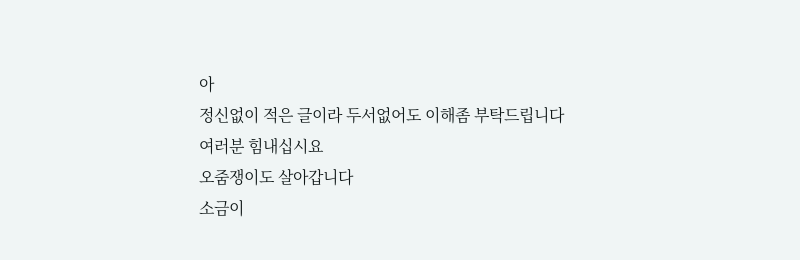아
정신없이 적은 글이라 두서없어도 이해좀 부탁드립니다
여러분 힘내십시요
오줌쟁이도 살아갑니다
소금이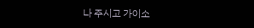나 주시고 가이소